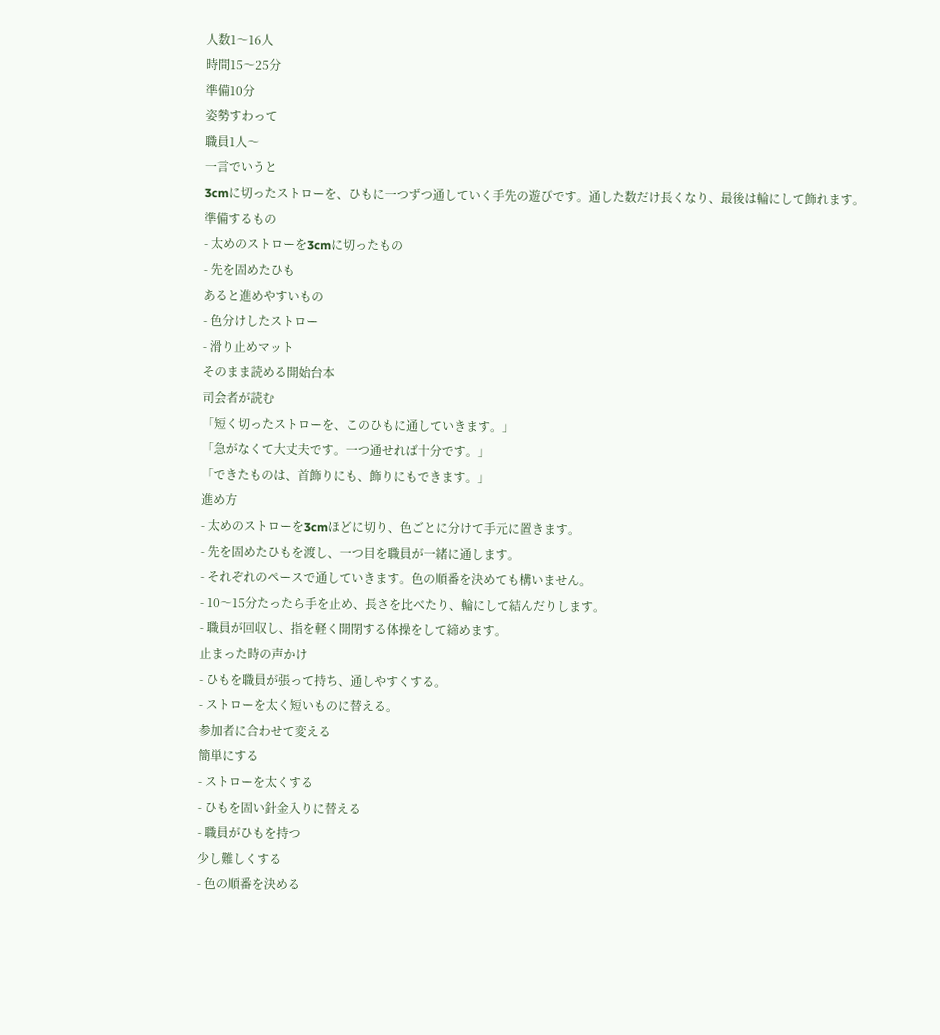人数1〜16人
時間15〜25分
準備10分
姿勢すわって
職員1人〜
一言でいうと
3cmに切ったストローを、ひもに一つずつ通していく手先の遊びです。通した数だけ長くなり、最後は輪にして飾れます。
準備するもの
- 太めのストローを3cmに切ったもの
- 先を固めたひも
あると進めやすいもの
- 色分けしたストロー
- 滑り止めマット
そのまま読める開始台本
司会者が読む
「短く切ったストローを、このひもに通していきます。」
「急がなくて大丈夫です。一つ通せれば十分です。」
「できたものは、首飾りにも、飾りにもできます。」
進め方
- 太めのストローを3cmほどに切り、色ごとに分けて手元に置きます。
- 先を固めたひもを渡し、一つ目を職員が一緒に通します。
- それぞれのペースで通していきます。色の順番を決めても構いません。
- 10〜15分たったら手を止め、長さを比べたり、輪にして結んだりします。
- 職員が回収し、指を軽く開閉する体操をして締めます。
止まった時の声かけ
- ひもを職員が張って持ち、通しやすくする。
- ストローを太く短いものに替える。
参加者に合わせて変える
簡単にする
- ストローを太くする
- ひもを固い針金入りに替える
- 職員がひもを持つ
少し難しくする
- 色の順番を決める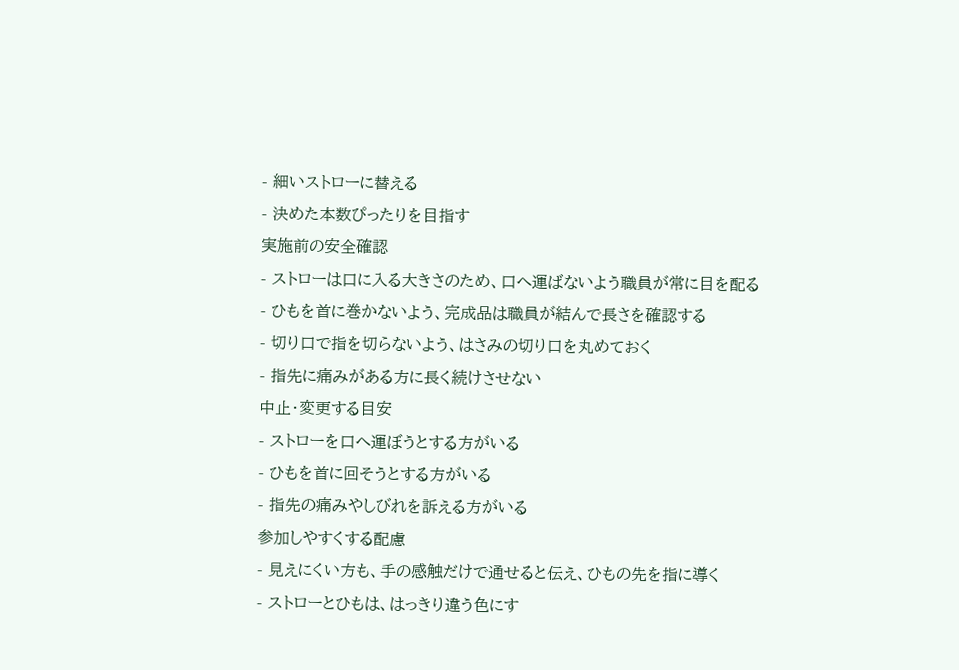- 細いストローに替える
- 決めた本数ぴったりを目指す
実施前の安全確認
- ストローは口に入る大きさのため、口へ運ばないよう職員が常に目を配る
- ひもを首に巻かないよう、完成品は職員が結んで長さを確認する
- 切り口で指を切らないよう、はさみの切り口を丸めておく
- 指先に痛みがある方に長く続けさせない
中止・変更する目安
- ストローを口へ運ぼうとする方がいる
- ひもを首に回そうとする方がいる
- 指先の痛みやしびれを訴える方がいる
参加しやすくする配慮
- 見えにくい方も、手の感触だけで通せると伝え、ひもの先を指に導く
- ストローとひもは、はっきり違う色にす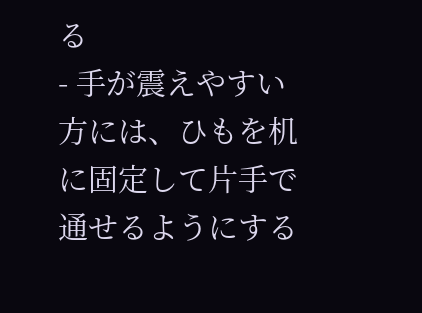る
- 手が震えやすい方には、ひもを机に固定して片手で通せるようにする